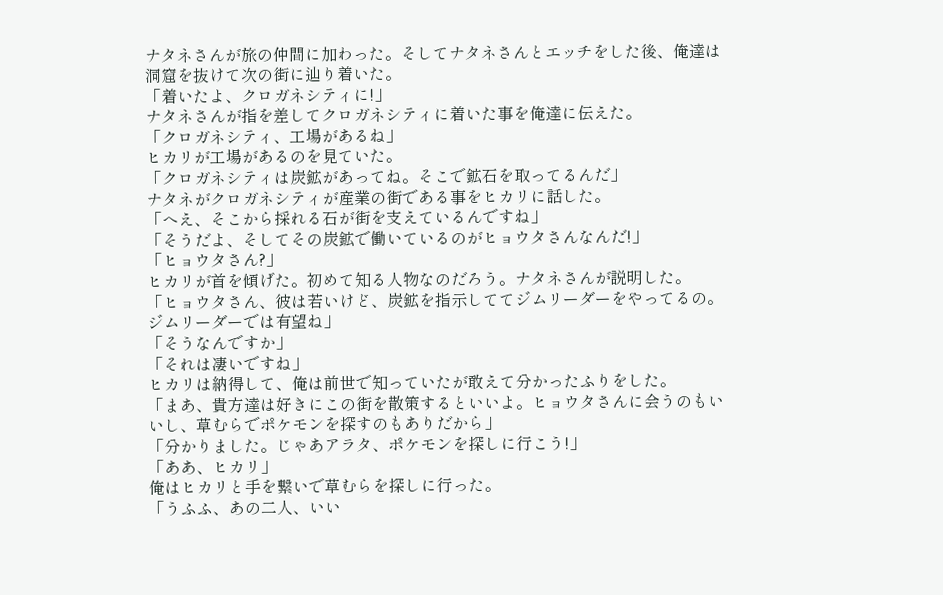ナタネさんが旅の仲間に加わった。そしてナタネさんとエッチをした後、俺達は洞窟を抜けて次の街に辿り着いた。
「着いたよ、クロガネシティに!」
ナタネさんが指を差してクロガネシティに着いた事を俺達に伝えた。
「クロガネシティ、工場があるね」
ヒカリが工場があるのを見ていた。
「クロガネシティは炭鉱があってね。そこで鉱石を取ってるんだ」
ナタネがクロガネシティが産業の街である事をヒカリに話した。
「へえ、そこから採れる石が街を支えているんですね」
「そうだよ、そしてその炭鉱で働いているのがヒョウタさんなんだ!」
「ヒョウタさん?」
ヒカリが首を傾げた。初めて知る人物なのだろう。ナタネさんが説明した。
「ヒョウタさん、彼は若いけど、炭鉱を指示しててジムリーダーをやってるの。ジムリーダーでは有望ね」
「そうなんですか」
「それは凄いですね」
ヒカリは納得して、俺は前世で知っていたが敢えて分かったふりをした。
「まあ、貴方達は好きにこの街を散策するといいよ。ヒョウタさんに会うのもいいし、草むらでポケモンを探すのもありだから」
「分かりました。じゃあアラタ、ポケモンを探しに行こう!」
「ああ、ヒカリ」
俺はヒカリと手を繋いで草むらを探しに行った。
「うふふ、あの二人、いい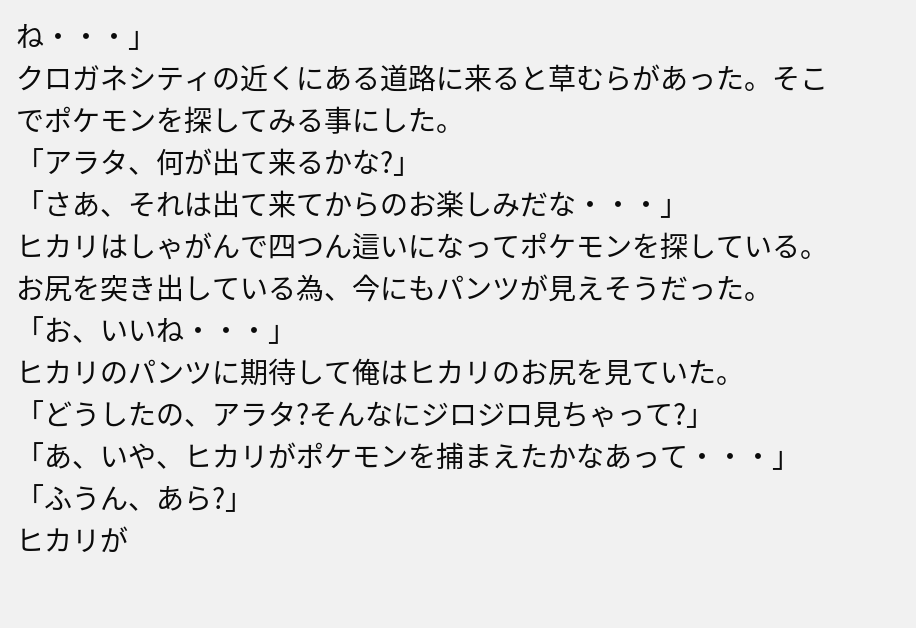ね・・・」
クロガネシティの近くにある道路に来ると草むらがあった。そこでポケモンを探してみる事にした。
「アラタ、何が出て来るかな?」
「さあ、それは出て来てからのお楽しみだな・・・」
ヒカリはしゃがんで四つん這いになってポケモンを探している。お尻を突き出している為、今にもパンツが見えそうだった。
「お、いいね・・・」
ヒカリのパンツに期待して俺はヒカリのお尻を見ていた。
「どうしたの、アラタ?そんなにジロジロ見ちゃって?」
「あ、いや、ヒカリがポケモンを捕まえたかなあって・・・」
「ふうん、あら?」
ヒカリが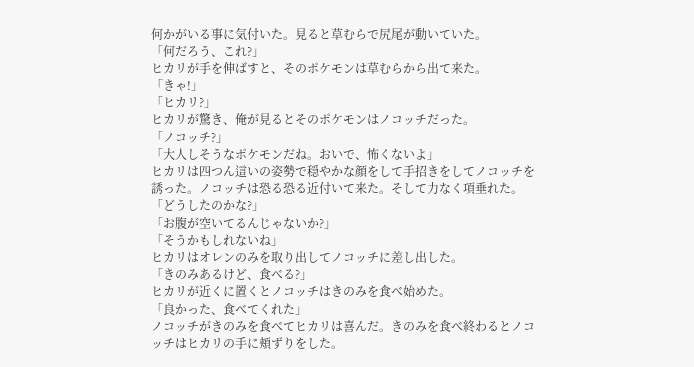何かがいる事に気付いた。見ると草むらで尻尾が動いていた。
「何だろう、これ?」
ヒカリが手を伸ばすと、そのポケモンは草むらから出て来た。
「きゃ!」
「ヒカリ?」
ヒカリが驚き、俺が見るとそのポケモンはノコッチだった。
「ノコッチ?」
「大人しそうなポケモンだね。おいで、怖くないよ」
ヒカリは四つん這いの姿勢で穏やかな顔をして手招きをしてノコッチを誘った。ノコッチは恐る恐る近付いて来た。そして力なく項垂れた。
「どうしたのかな?」
「お腹が空いてるんじゃないか?」
「そうかもしれないね」
ヒカリはオレンのみを取り出してノコッチに差し出した。
「きのみあるけど、食べる?」
ヒカリが近くに置くとノコッチはきのみを食べ始めた。
「良かった、食べてくれた」
ノコッチがきのみを食べてヒカリは喜んだ。きのみを食べ終わるとノコッチはヒカリの手に頬ずりをした。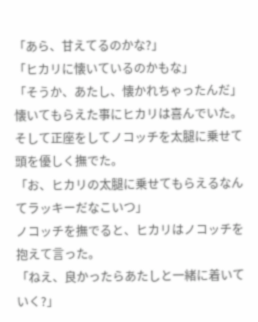「あら、甘えてるのかな?」
「ヒカリに懐いているのかもな」
「そうか、あたし、懐かれちゃったんだ」
懐いてもらえた事にヒカリは喜んでいた。そして正座をしてノコッチを太腿に乗せて頭を優しく撫でた。
「お、ヒカリの太腿に乗せてもらえるなんてラッキーだなこいつ」
ノコッチを撫でると、ヒカリはノコッチを抱えて言った。
「ねえ、良かったらあたしと一緒に着いていく?」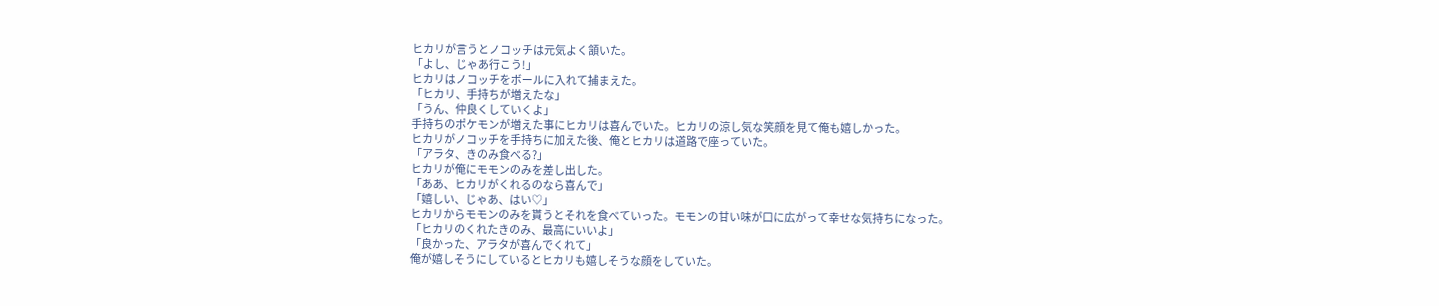ヒカリが言うとノコッチは元気よく頷いた。
「よし、じゃあ行こう!」
ヒカリはノコッチをボールに入れて捕まえた。
「ヒカリ、手持ちが増えたな」
「うん、仲良くしていくよ」
手持ちのポケモンが増えた事にヒカリは喜んでいた。ヒカリの涼し気な笑顔を見て俺も嬉しかった。
ヒカリがノコッチを手持ちに加えた後、俺とヒカリは道路で座っていた。
「アラタ、きのみ食べる?」
ヒカリが俺にモモンのみを差し出した。
「ああ、ヒカリがくれるのなら喜んで」
「嬉しい、じゃあ、はい♡」
ヒカリからモモンのみを貰うとそれを食べていった。モモンの甘い味が口に広がって幸せな気持ちになった。
「ヒカリのくれたきのみ、最高にいいよ」
「良かった、アラタが喜んでくれて」
俺が嬉しそうにしているとヒカリも嬉しそうな顔をしていた。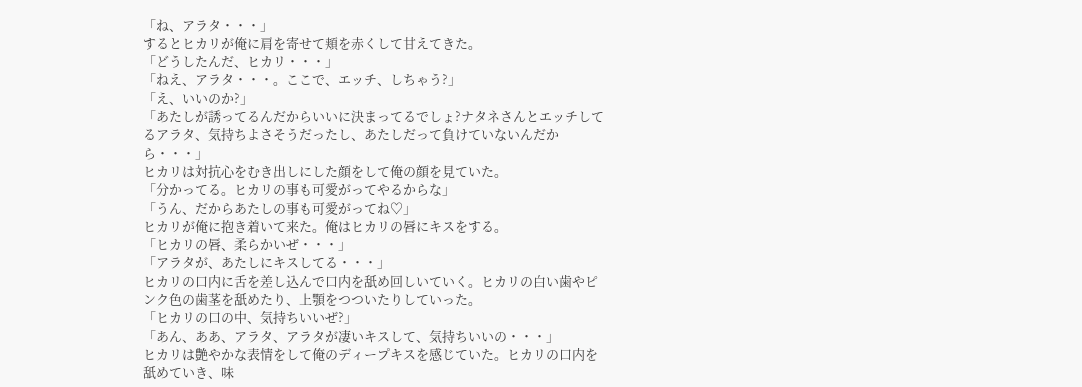「ね、アラタ・・・」
するとヒカリが俺に肩を寄せて頬を赤くして甘えてきた。
「どうしたんだ、ヒカリ・・・」
「ねえ、アラタ・・・。ここで、エッチ、しちゃう?」
「え、いいのか?」
「あたしが誘ってるんだからいいに決まってるでしょ?ナタネさんとエッチしてるアラタ、気持ちよさそうだったし、あたしだって負けていないんだから・・・」
ヒカリは対抗心をむき出しにした顔をして俺の顔を見ていた。
「分かってる。ヒカリの事も可愛がってやるからな」
「うん、だからあたしの事も可愛がってね♡」
ヒカリが俺に抱き着いて来た。俺はヒカリの唇にキスをする。
「ヒカリの唇、柔らかいぜ・・・」
「アラタが、あたしにキスしてる・・・」
ヒカリの口内に舌を差し込んで口内を舐め回しいていく。ヒカリの白い歯やピンク色の歯茎を舐めたり、上顎をつついたりしていった。
「ヒカリの口の中、気持ちいいぜ?」
「あん、ああ、アラタ、アラタが凄いキスして、気持ちいいの・・・」
ヒカリは艶やかな表情をして俺のディープキスを感じていた。ヒカリの口内を舐めていき、味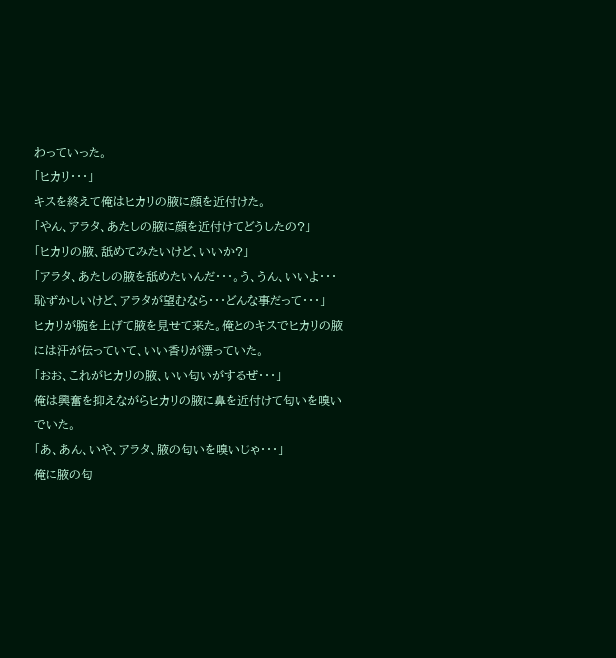わっていった。
「ヒカリ・・・」
キスを終えて俺はヒカリの腋に顔を近付けた。
「やん、アラタ、あたしの腋に顔を近付けてどうしたの?」
「ヒカリの腋、舐めてみたいけど、いいか?」
「アラタ、あたしの腋を舐めたいんだ・・・。う、うん、いいよ・・・恥ずかしいけど、アラタが望むなら・・・どんな事だって・・・」
ヒカリが腕を上げて腋を見せて来た。俺とのキスでヒカリの腋には汗が伝っていて、いい香りが漂っていた。
「おお、これがヒカリの腋、いい匂いがするぜ・・・」
俺は興奮を抑えながらヒカリの腋に鼻を近付けて匂いを嗅いでいた。
「あ、あん、いや、アラタ、腋の匂いを嗅いじゃ・・・」
俺に腋の匂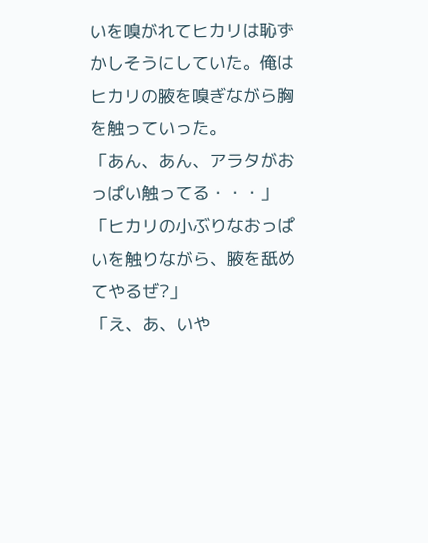いを嗅がれてヒカリは恥ずかしそうにしていた。俺はヒカリの腋を嗅ぎながら胸を触っていった。
「あん、あん、アラタがおっぱい触ってる・・・」
「ヒカリの小ぶりなおっぱいを触りながら、腋を舐めてやるぜ?」
「え、あ、いや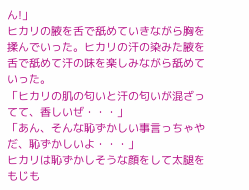ん!」
ヒカリの腋を舌で舐めていきながら胸を揉んでいった。ヒカリの汗の染みた腋を舌で舐めて汗の味を楽しみながら舐めていった。
「ヒカリの肌の匂いと汗の匂いが混ざってて、香しいぜ・・・」
「あん、そんな恥ずかしい事言っちゃやだ、恥ずかしいよ・・・」
ヒカリは恥ずかしそうな顔をして太腿をもじも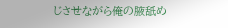じさせながら俺の腋舐め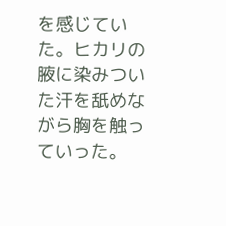を感じていた。ヒカリの腋に染みついた汗を舐めながら胸を触っていった。